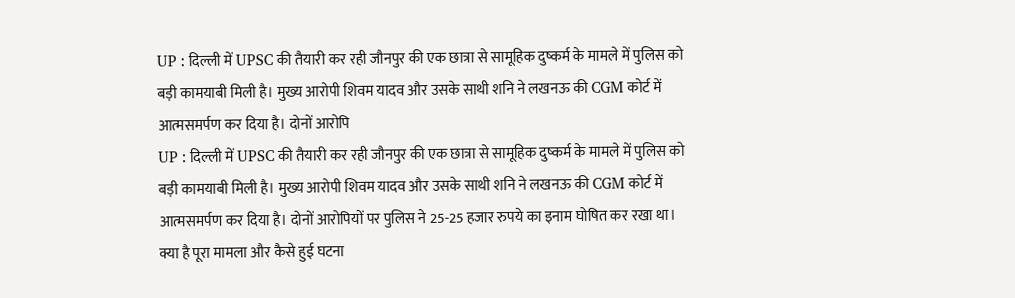UP : दिल्ली में UPSC की तैयारी कर रही जौनपुर की एक छात्रा से सामूहिक दुष्कर्म के मामले में पुलिस को बड़ी कामयाबी मिली है। मुख्य आरोपी शिवम यादव और उसके साथी शनि ने लखनऊ की CGM कोर्ट में आत्मसमर्पण कर दिया है। दोनों आरोपि
UP : दिल्ली में UPSC की तैयारी कर रही जौनपुर की एक छात्रा से सामूहिक दुष्कर्म के मामले में पुलिस को बड़ी कामयाबी मिली है। मुख्य आरोपी शिवम यादव और उसके साथी शनि ने लखनऊ की CGM कोर्ट में आत्मसमर्पण कर दिया है। दोनों आरोपियों पर पुलिस ने 25-25 हजार रुपये का इनाम घोषित कर रखा था।
क्या है पूरा मामला और कैसे हुई घटना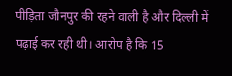पीड़िता जौनपुर की रहने वाली है और दिल्ली में पढ़ाई कर रही थी। आरोप है कि 15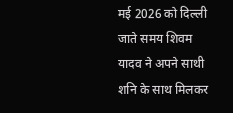मई 2026 को दिल्ली जाते समय शिवम यादव ने अपने साथी शनि के साथ मिलकर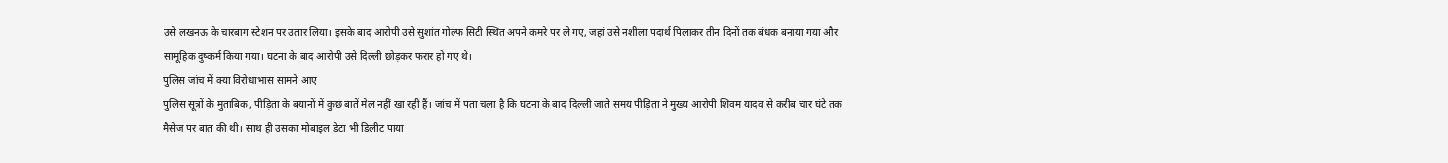उसे लखनऊ के चारबाग स्टेशन पर उतार लिया। इसके बाद आरोपी उसे सुशांत गोल्फ सिटी स्थित अपने कमरे पर ले गए, जहां उसे नशीला पदार्थ पिलाकर तीन दिनों तक बंधक बनाया गया और सामूहिक दुष्कर्म किया गया। घटना के बाद आरोपी उसे दिल्ली छोड़कर फरार हो गए थे।
पुलिस जांच में क्या विरोधाभास सामने आए
पुलिस सूत्रों के मुताबिक, पीड़िता के बयानों में कुछ बातें मेल नहीं खा रही हैं। जांच में पता चला है कि घटना के बाद दिल्ली जाते समय पीड़िता ने मुख्य आरोपी शिवम यादव से करीब चार घंटे तक मैसेज पर बात की थी। साथ ही उसका मोबाइल डेटा भी डिलीट पाया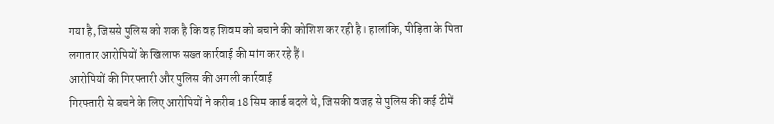गया है, जिससे पुलिस को शक है कि वह शिवम को बचाने की कोशिश कर रही है। हालांकि, पीड़िता के पिता लगातार आरोपियों के खिलाफ सख्त कार्रवाई की मांग कर रहे हैं।
आरोपियों की गिरफ्तारी और पुलिस की अगली कार्रवाई
गिरफ्तारी से बचने के लिए आरोपियों ने करीब 18 सिम कार्ड बदले थे, जिसकी वजह से पुलिस की कई टीमें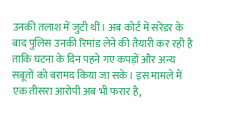उनकी तलाश में जुटी थीं। अब कोर्ट में सरेंडर के बाद पुलिस उनकी रिमांड लेने की तैयारी कर रही है ताकि घटना के दिन पहने गए कपड़ों और अन्य सबूतों को बरामद किया जा सके। इस मामले में एक तीसरा आरोपी अब भी फरार है,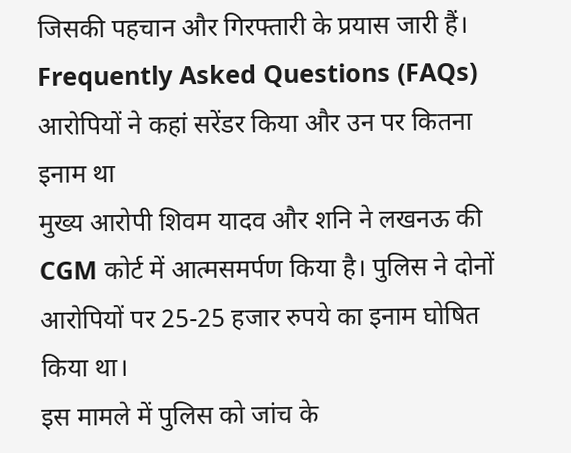जिसकी पहचान और गिरफ्तारी के प्रयास जारी हैं।
Frequently Asked Questions (FAQs)
आरोपियों ने कहां सरेंडर किया और उन पर कितना इनाम था
मुख्य आरोपी शिवम यादव और शनि ने लखनऊ की CGM कोर्ट में आत्मसमर्पण किया है। पुलिस ने दोनों आरोपियों पर 25-25 हजार रुपये का इनाम घोषित किया था।
इस मामले में पुलिस को जांच के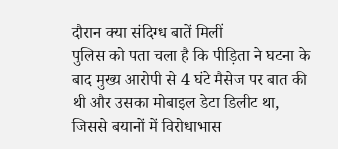दौरान क्या संदिग्ध बातें मिलीं
पुलिस को पता चला है कि पीड़िता ने घटना के बाद मुख्य आरोपी से 4 घंटे मैसेज पर बात की थी और उसका मोबाइल डेटा डिलीट था, जिससे बयानों में विरोधाभास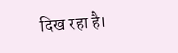दिख रहा है।